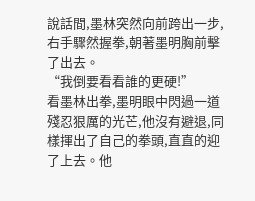說話間,墨林突然向前跨出一步,右手驟然握拳,朝著墨明胸前擊了出去。
“我倒要看看誰的更硬!”
看墨林出拳,墨明眼中閃過一道殘忍狠厲的光芒,他沒有避退,同樣揮出了自己的拳頭,直直的迎了上去。他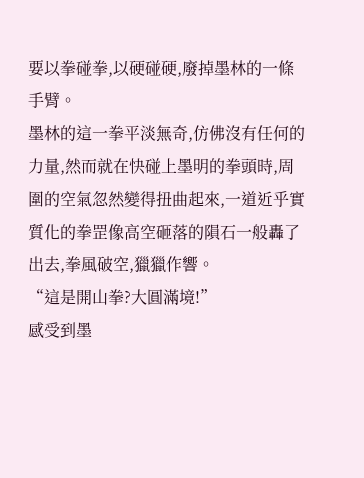要以拳碰拳,以硬碰硬,廢掉墨林的一條手臂。
墨林的這一拳平淡無奇,仿佛沒有任何的力量,然而就在快碰上墨明的拳頭時,周圍的空氣忽然變得扭曲起來,一道近乎實質化的拳罡像高空砸落的隕石一般轟了出去,拳風破空,獵獵作響。
“這是開山拳?大圓滿境!”
感受到墨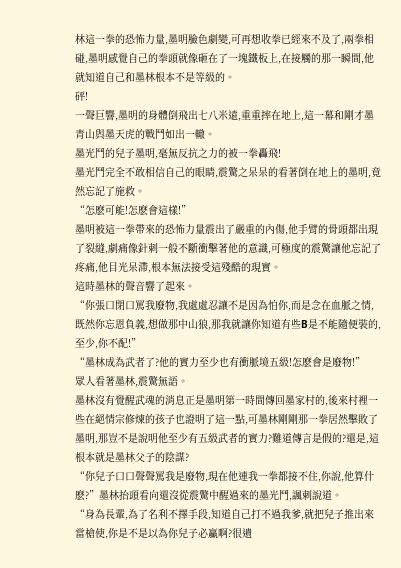林這一拳的恐怖力量,墨明臉色劇變,可再想收拳已經來不及了,兩拳相碰,墨明感覺自己的拳頭就像砸在了一塊鐵板上,在接觸的那一瞬間,他就知道自己和墨林根本不是等級的。
砰!
一聲巨響,墨明的身體倒飛出七八米遠,重重摔在地上,這一幕和剛才墨青山與墨天虎的戰鬥如出一轍。
墨光鬥的兒子墨明,毫無反抗之力的被一拳轟飛!
墨光鬥完全不敢相信自己的眼睛,震驚之呆呆的看著倒在地上的墨明,竟然忘記了施救。
“怎麽可能!怎麽會這樣!”
墨明被這一拳帶來的恐怖力量震出了嚴重的內傷,他手臂的骨頭都出現了裂縫,劇痛像針刺一般不斷衝擊著他的意識,可極度的震驚讓他忘記了疼痛,他目光呆滯,根本無法接受這殘酷的現實。
這時墨林的聲音響了起來。
“你張口閉口罵我廢物,我處處忍讓不是因為怕你,而是念在血脈之情,既然你忘恩負義,想做那中山狼,那我就讓你知道有些B是不能隨便裝的,至少,你不配!”
“墨林成為武者了?他的實力至少也有衝脈境五級!怎麽會是廢物!”
眾人看著墨林,震驚無語。
墨林沒有覺醒武魂的消息正是墨明第一時間傳回墨家村的,後來村裡一些在絕情宗修煉的孩子也證明了這一點,可墨林剛剛那一拳居然擊敗了墨明,那豈不是說明他至少有五級武者的實力?難道傳言是假的?還是,這根本就是墨林父子的陰謀?
“你兒子口口聲聲罵我是廢物,現在他連我一拳都接不住,你說,他算什麽?”墨林抬頭看向還沒從震驚中醒過來的墨光鬥,諷刺說道。
“身為長輩,為了名利不擇手段,知道自己打不過我爹,就把兒子推出來當槍使,你是不是以為你兒子必贏啊?很遺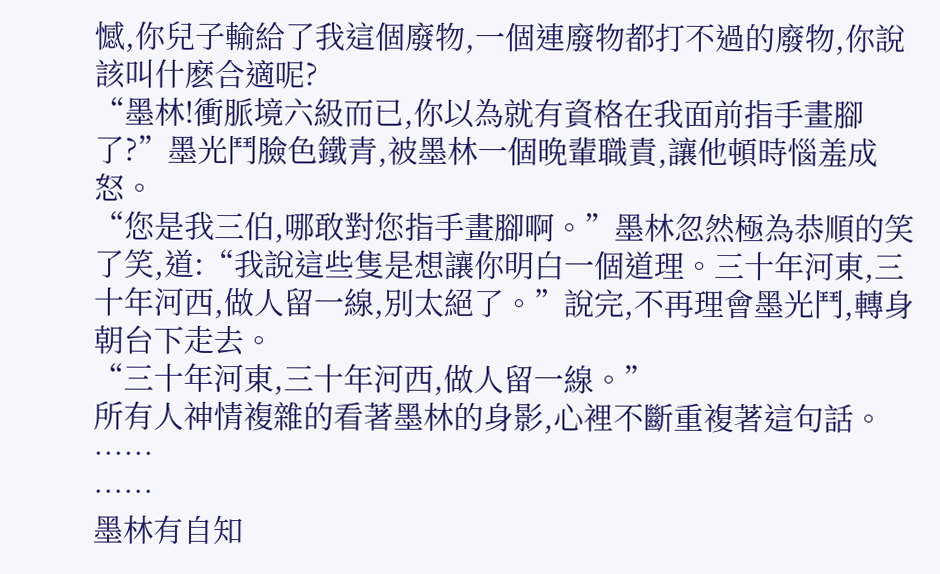憾,你兒子輸給了我這個廢物,一個連廢物都打不過的廢物,你說該叫什麽合適呢?
“墨林!衝脈境六級而已,你以為就有資格在我面前指手畫腳了?”墨光鬥臉色鐵青,被墨林一個晚輩職責,讓他頓時惱羞成怒。
“您是我三伯,哪敢對您指手畫腳啊。”墨林忽然極為恭順的笑了笑,道:“我說這些隻是想讓你明白一個道理。三十年河東,三十年河西,做人留一線,別太絕了。”說完,不再理會墨光鬥,轉身朝台下走去。
“三十年河東,三十年河西,做人留一線。”
所有人神情複雜的看著墨林的身影,心裡不斷重複著這句話。
……
……
墨林有自知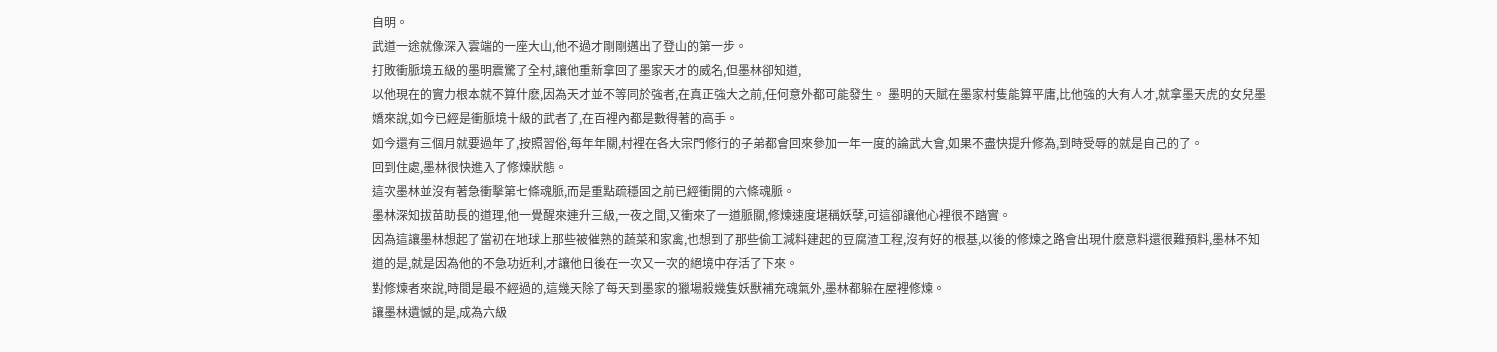自明。
武道一途就像深入雲端的一座大山,他不過才剛剛邁出了登山的第一步。
打敗衝脈境五級的墨明震驚了全村,讓他重新拿回了墨家天才的威名,但墨林卻知道,
以他現在的實力根本就不算什麽,因為天才並不等同於強者,在真正強大之前,任何意外都可能發生。 墨明的天賦在墨家村隻能算平庸,比他強的大有人才,就拿墨天虎的女兒墨嬌來說,如今已經是衝脈境十級的武者了,在百裡內都是數得著的高手。
如今還有三個月就要過年了,按照習俗,每年年關,村裡在各大宗門修行的子弟都會回來參加一年一度的論武大會,如果不盡快提升修為,到時受辱的就是自己的了。
回到住處,墨林很快進入了修煉狀態。
這次墨林並沒有著急衝擊第七條魂脈,而是重點疏穩固之前已經衝開的六條魂脈。
墨林深知拔苗助長的道理,他一覺醒來連升三級,一夜之間,又衝來了一道脈關,修煉速度堪稱妖孽,可這卻讓他心裡很不踏實。
因為這讓墨林想起了當初在地球上那些被催熟的蔬菜和家禽,也想到了那些偷工減料建起的豆腐渣工程,沒有好的根基,以後的修煉之路會出現什麽意料還很難預料,墨林不知道的是,就是因為他的不急功近利,才讓他日後在一次又一次的絕境中存活了下來。
對修煉者來說,時間是最不經過的,這幾天除了每天到墨家的獵場殺幾隻妖獸補充魂氣外,墨林都躲在屋裡修煉。
讓墨林遺憾的是,成為六級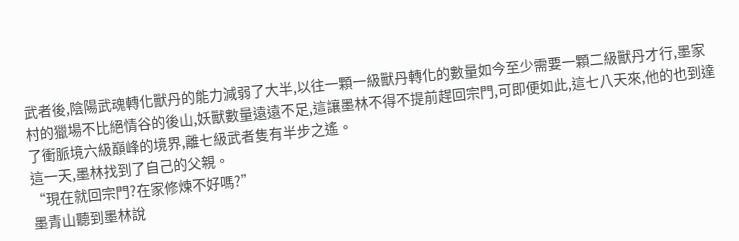武者後,陰陽武魂轉化獸丹的能力減弱了大半,以往一顆一級獸丹轉化的數量如今至少需要一顆二級獸丹才行,墨家村的獵場不比絕情谷的後山,妖獸數量遠遠不足,這讓墨林不得不提前趕回宗門,可即便如此,這七八天來,他的也到達了衝脈境六級巔峰的境界,離七級武者隻有半步之遙。
這一天,墨林找到了自己的父親。
“現在就回宗門?在家修煉不好嗎?”
墨青山聽到墨林說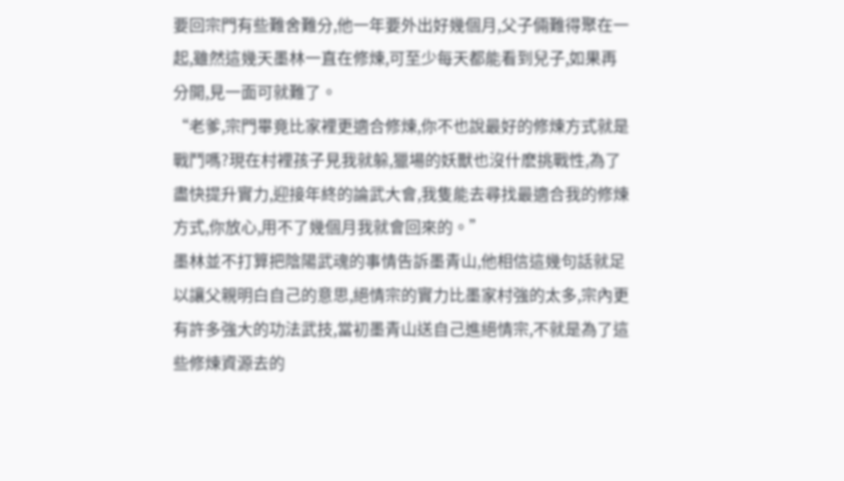要回宗門有些難舍難分,他一年要外出好幾個月,父子倆難得聚在一起,雖然這幾天墨林一直在修煉,可至少每天都能看到兒子,如果再分開,見一面可就難了。
“老爹,宗門畢竟比家裡更適合修煉,你不也說最好的修煉方式就是戰鬥嗎?現在村裡孩子見我就躲,獵場的妖獸也沒什麽挑戰性,為了盡快提升實力,迎接年終的論武大會,我隻能去尋找最適合我的修煉方式,你放心,用不了幾個月我就會回來的。”
墨林並不打算把陰陽武魂的事情告訴墨青山,他相信這幾句話就足以讓父親明白自己的意思,絕情宗的實力比墨家村強的太多,宗內更有許多強大的功法武技,當初墨青山送自己進絕情宗,不就是為了這些修煉資源去的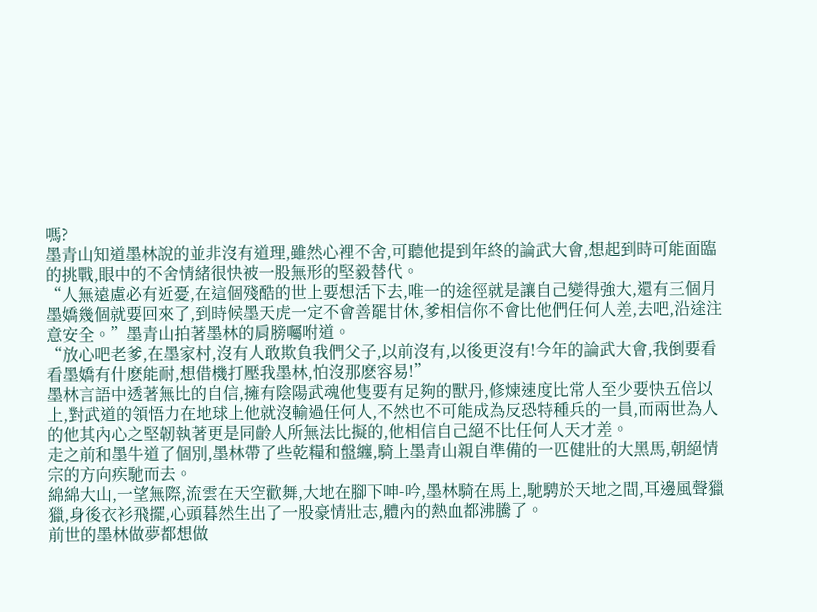嗎?
墨青山知道墨林說的並非沒有道理,雖然心裡不舍,可聽他提到年終的論武大會,想起到時可能面臨的挑戰,眼中的不舍情緒很快被一股無形的堅毅替代。
“人無遠慮必有近憂,在這個殘酷的世上要想活下去,唯一的途徑就是讓自己變得強大,還有三個月墨嬌幾個就要回來了,到時候墨天虎一定不會善罷甘休,爹相信你不會比他們任何人差,去吧,沿途注意安全。”墨青山拍著墨林的肩膀囑咐道。
“放心吧老爹,在墨家村,沒有人敢欺負我們父子,以前沒有,以後更沒有!今年的論武大會,我倒要看看墨嬌有什麽能耐,想借機打壓我墨林,怕沒那麽容易!”
墨林言語中透著無比的自信,擁有陰陽武魂他隻要有足夠的獸丹,修煉速度比常人至少要快五倍以上,對武道的領悟力在地球上他就沒輸過任何人,不然也不可能成為反恐特種兵的一員,而兩世為人的他其內心之堅韌執著更是同齡人所無法比擬的,他相信自己絕不比任何人天才差。
走之前和墨牛道了個別,墨林帶了些乾糧和盤纏,騎上墨青山親自準備的一匹健壯的大黑馬,朝絕情宗的方向疾馳而去。
綿綿大山,一望無際,流雲在天空歡舞,大地在腳下呻-吟,墨林騎在馬上,馳騁於天地之間,耳邊風聲獵獵,身後衣衫飛擺,心頭暮然生出了一股豪情壯志,體內的熱血都沸騰了。
前世的墨林做夢都想做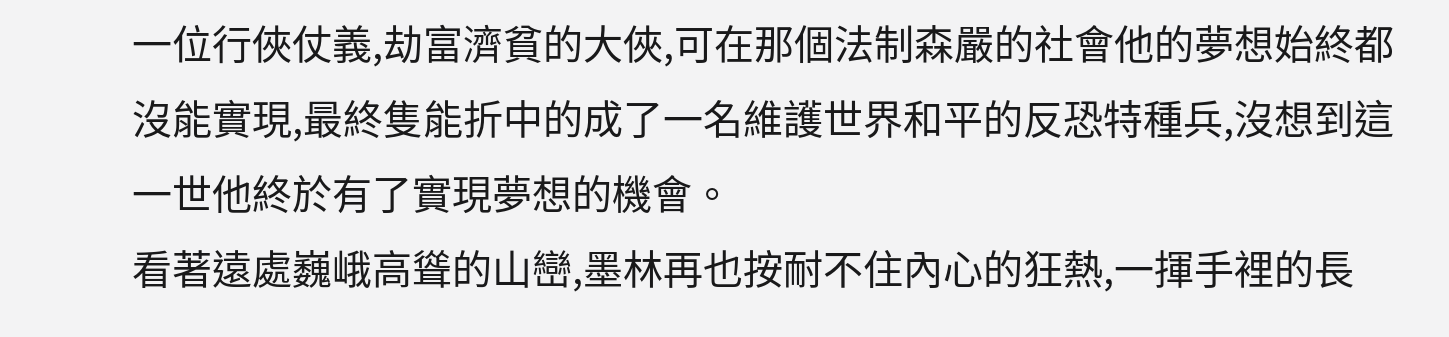一位行俠仗義,劫富濟貧的大俠,可在那個法制森嚴的社會他的夢想始終都沒能實現,最終隻能折中的成了一名維護世界和平的反恐特種兵,沒想到這一世他終於有了實現夢想的機會。
看著遠處巍峨高聳的山巒,墨林再也按耐不住內心的狂熱,一揮手裡的長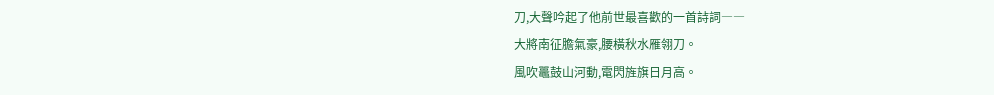刀,大聲吟起了他前世最喜歡的一首詩詞――
大將南征膽氣豪,腰橫秋水雁翎刀。
風吹鼉鼓山河動,電閃旌旗日月高。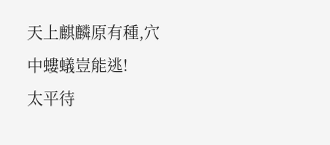天上麒麟原有種,穴中螻蟻豈能逃!
太平待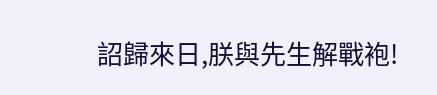詔歸來日,朕與先生解戰袍!